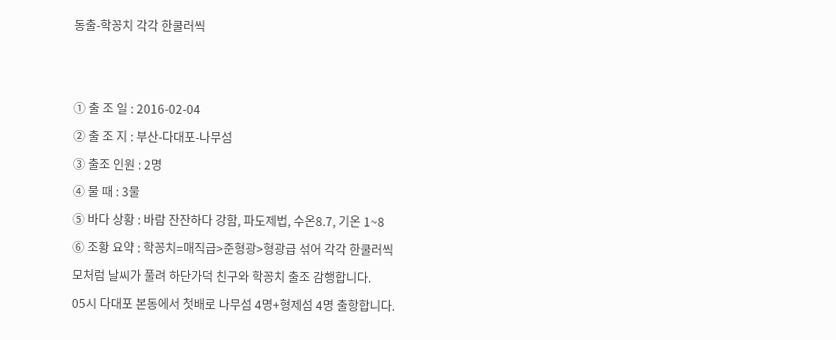동출-학꽁치 각각 한쿨러씩


① 출 조 일 : 2016-02-04
② 출 조 지 : 부산-다대포-나무섬
③ 출조 인원 : 2명
④ 물 때 : 3물
⑤ 바다 상황 : 바람 잔잔하다 강함, 파도제법, 수온8.7, 기온 1~8
⑥ 조황 요약 : 학꽁치=매직급>준형광>형광급 섞어 각각 한쿨러씩
모처럼 날씨가 풀려 하단가덕 친구와 학꽁치 출조 감행합니다.
05시 다대포 본동에서 첫배로 나무섬 4명+형제섬 4명 출항합니다.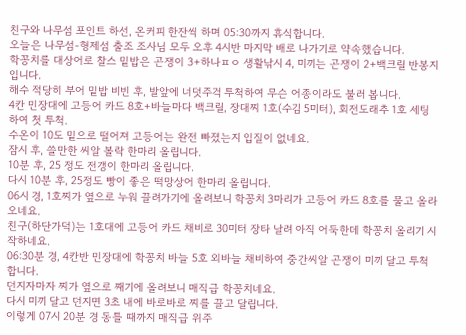친구와 나무섬 포인트 하선, 온커피 한잔씩 하며 05:30까지 휴식합니다.
오늘은 나무섬-형제섬 출조 조사님 모두 오후 4시반 마지막 배로 나가기로 약속했습니다.
학꽁치를 대상어로 찰스 밑밥은 곤쟁이 3+하나ㅍㅇ 생활낚시 4, 미끼는 곤쟁이 2+백크릴 반봉지입니다.
해수 적당히 부어 밑밥 비빈 후, 발앞에 너덧주걱 투척하여 무슨 어종이라도 불러 봅니다.
4칸 민장대에 고등어 카드 8호+바늘마다 백크릴, 장대찌 1호(수김 5미터), 회전도래추 1호 세팅하여 첫 투척.
수온이 10도 밑으로 떨어져 고등어는 완전 빠졌는지 입질이 없네요.
잠시 후, 쓸만한 씨알 볼락 한마리 올립니다.
10분 후, 25 정도 전갱이 한마리 올립니다.
다시 10분 후, 25정도 빵이 좋은 떡망상어 한마리 올립니다.
06시 경, 1호찌가 옆으로 누워 끌려가기에 올려보니 학꽁치 3마리가 고등어 카드 8호를 물고 올라오네요.
친구(하단가덕)는 1호대에 고등어 카드 채비로 30미터 장타 날려 아직 어둑한데 학꽁치 올리기 시작하네요.
06:30분 경, 4칸반 민장대에 학꽁치 바늘 5호 외바늘 채비하여 중간씨알 곤쟁이 미끼 달고 투척합니다.
던지자마자 찌가 옆으로 째기에 올려보니 매직급 학꽁치네요.
다시 미끼 달고 던지면 3초 내에 바로바로 찌를 끌고 달립니다.
이렇게 07시 20분 경 동틀 때까지 매직급 위주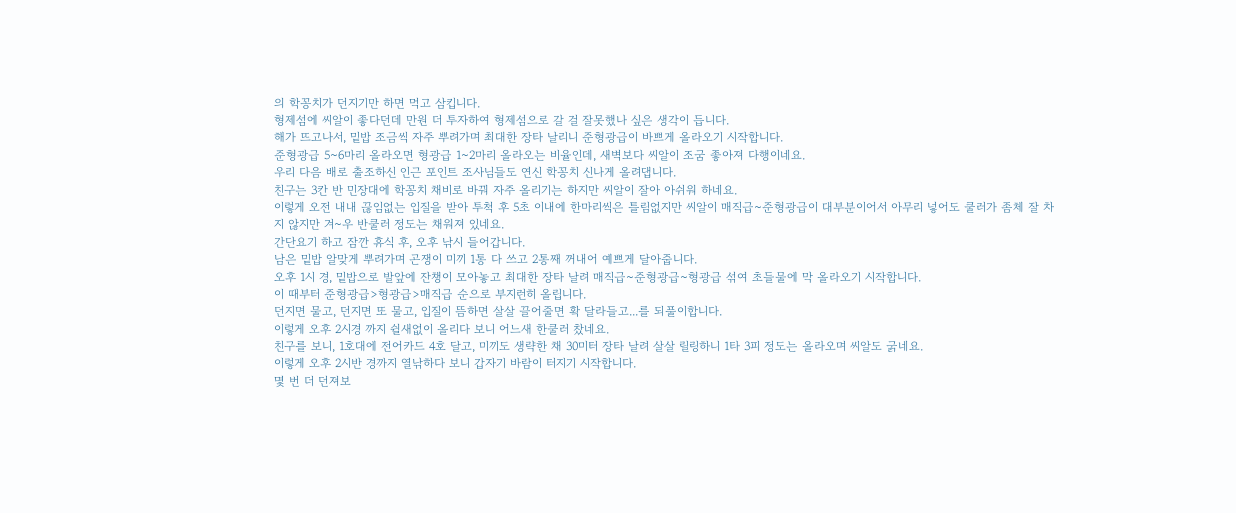의 학꽁치가 던지기만 하면 먹고 삼킵니다.
형제섬에 씨알이 좋다던데 만원 더 투자하여 형제섬으로 갈 걸 잘못했나 싶은 생각이 듭니다.
해가 뜨고나서, 밑밥 조금씩 자주 뿌려가며 최대한 장타 날리니 준형광급이 바쁘게 올라오기 시작합니다.
준형광급 5~6마리 올라오면 형광급 1~2마리 올라오는 비율인데, 새벽보다 씨알이 조굼 좋아져 다행이네요.
우리 다음 배로 출조하신 인근 포인트 조사님들도 연신 학꽁치 신나게 올려댑니다.
친구는 3칸 반 민장대에 학꽁치 채비로 바꿔 자주 올리기는 하지만 씨알이 잘아 아쉬워 하네요.
이렇게 오전 내내 끊임없는 입질을 받아 투척 후 5초 이내에 한마리씩은 틀림없지만 씨알이 매직급~준형광급이 대부분이어서 아무리 넣어도 쿨러가 좀체 잘 차지 않지만 겨~우 반쿨러 정도는 채워져 있네요.
간단요기 하고 잠깐 휴식 후, 오후 낚시 들어갑니다.
남은 밑밥 알맞게 뿌려가며 곤쟁이 미끼 1통 다 쓰고 2통째 꺼내어 예쁘게 달아줍니다.
오후 1시 경, 밑밥으로 발앞에 잔챙이 모아놓고 최대한 장타 날려 매직급~준형광급~형광급 섞여 초들물에 막 올라오기 시작합니다.
이 때부터 준형광급>형광급>매직급 순으로 부지런히 올립니다.
던지면 물고, 던지면 또 물고, 입질이 뜸하면 살살 끌어줄면 확 달라들고...를 되풀이합니다.
이렇게 오후 2시경 까지 쉴새없이 올리다 보니 어느새 한쿨러 찼네요.
친구를 보니, 1호대에 전어카드 4호 달고, 미끼도 생략한 채 30미터 장타 날려 살살 릴링하니 1타 3피 정도는 올라오며 씨알도 굵네요.
이렇게 오후 2시반 경까지 열낚하다 보니 갑자기 바람이 터지기 시작합니다.
몇 번 더 던져보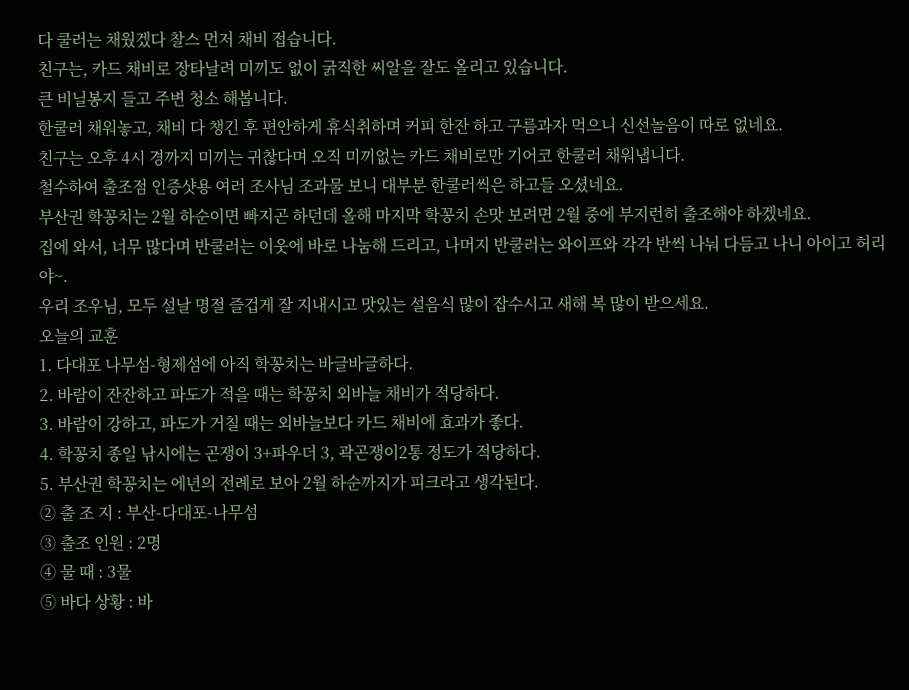다 쿨러는 채웠겠다 찰스 먼저 채비 접습니다.
친구는, 카드 채비로 장타날려 미끼도 없이 굵직한 씨알을 잘도 올리고 있습니다.
큰 비닐봉지 들고 주변 청소 해봅니다.
한쿨러 채워놓고, 채비 다 챙긴 후 편안하게 휴식취하며 커피 한잔 하고 구름과자 먹으니 신선놀음이 따로 없네요.
친구는 오후 4시 경까지 미끼는 귀찮다며 오직 미끼없는 카드 채비로만 기어코 한쿨러 채워냅니다.
철수하여 출조점 인증샷용 여러 조사님 조과물 보니 대부분 한쿨러씩은 하고들 오셨네요.
부산권 학꽁치는 2월 하순이면 빠지곤 하던데 올해 마지막 학꽁치 손맛 보려면 2월 중에 부지런히 출조해야 하겠네요.
집에 와서, 너무 많다며 반쿨러는 이웃에 바로 나눔해 드리고, 나머지 반쿨러는 와이프와 각각 반씩 나눠 다듬고 나니 아이고 허리야~.
우리 조우님, 모두 설날 명절 즐겁게 잘 지내시고 맛있는 설음식 많이 잡수시고 새해 복 많이 받으세요.
오늘의 교훈
1. 다대포 나무섬-형제섬에 아직 학꽁치는 바글바글하다.
2. 바람이 잔잔하고 파도가 적을 때는 학꽁치 외바늘 채비가 적당하다.
3. 바람이 강하고, 파도가 거칠 때는 외바늘보다 카드 채비에 효과가 좋다.
4. 학꽁치 종일 낚시에는 곤쟁이 3+파우더 3, 곽곤쟁이2통 정도가 적당하다.
5. 부산권 학꽁치는 에년의 전례로 보아 2월 하순까지가 피크라고 생각된다.
② 출 조 지 : 부산-다대포-나무섬
③ 출조 인원 : 2명
④ 물 때 : 3물
⑤ 바다 상황 : 바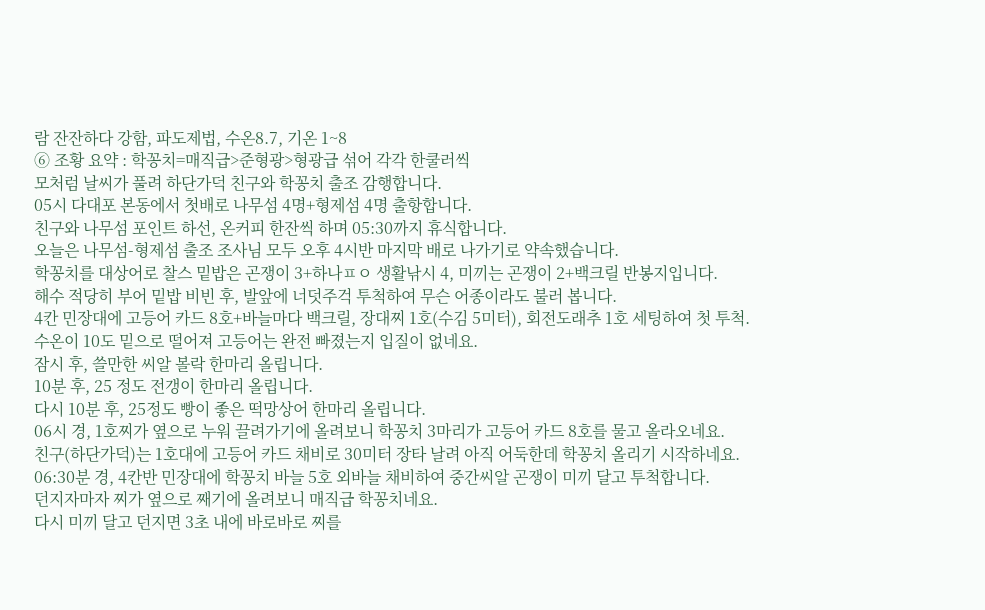람 잔잔하다 강함, 파도제법, 수온8.7, 기온 1~8
⑥ 조황 요약 : 학꽁치=매직급>준형광>형광급 섞어 각각 한쿨러씩
모처럼 날씨가 풀려 하단가덕 친구와 학꽁치 출조 감행합니다.
05시 다대포 본동에서 첫배로 나무섬 4명+형제섬 4명 출항합니다.
친구와 나무섬 포인트 하선, 온커피 한잔씩 하며 05:30까지 휴식합니다.
오늘은 나무섬-형제섬 출조 조사님 모두 오후 4시반 마지막 배로 나가기로 약속했습니다.
학꽁치를 대상어로 찰스 밑밥은 곤쟁이 3+하나ㅍㅇ 생활낚시 4, 미끼는 곤쟁이 2+백크릴 반봉지입니다.
해수 적당히 부어 밑밥 비빈 후, 발앞에 너덧주걱 투척하여 무슨 어종이라도 불러 봅니다.
4칸 민장대에 고등어 카드 8호+바늘마다 백크릴, 장대찌 1호(수김 5미터), 회전도래추 1호 세팅하여 첫 투척.
수온이 10도 밑으로 떨어져 고등어는 완전 빠졌는지 입질이 없네요.
잠시 후, 쓸만한 씨알 볼락 한마리 올립니다.
10분 후, 25 정도 전갱이 한마리 올립니다.
다시 10분 후, 25정도 빵이 좋은 떡망상어 한마리 올립니다.
06시 경, 1호찌가 옆으로 누워 끌려가기에 올려보니 학꽁치 3마리가 고등어 카드 8호를 물고 올라오네요.
친구(하단가덕)는 1호대에 고등어 카드 채비로 30미터 장타 날려 아직 어둑한데 학꽁치 올리기 시작하네요.
06:30분 경, 4칸반 민장대에 학꽁치 바늘 5호 외바늘 채비하여 중간씨알 곤쟁이 미끼 달고 투척합니다.
던지자마자 찌가 옆으로 째기에 올려보니 매직급 학꽁치네요.
다시 미끼 달고 던지면 3초 내에 바로바로 찌를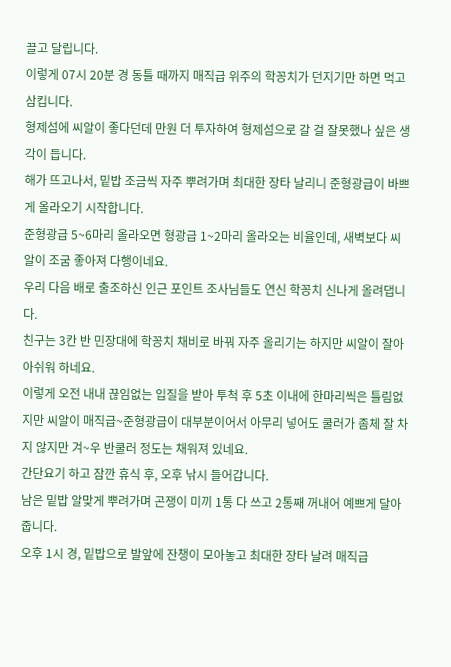끌고 달립니다.
이렇게 07시 20분 경 동틀 때까지 매직급 위주의 학꽁치가 던지기만 하면 먹고 삼킵니다.
형제섬에 씨알이 좋다던데 만원 더 투자하여 형제섬으로 갈 걸 잘못했나 싶은 생각이 듭니다.
해가 뜨고나서, 밑밥 조금씩 자주 뿌려가며 최대한 장타 날리니 준형광급이 바쁘게 올라오기 시작합니다.
준형광급 5~6마리 올라오면 형광급 1~2마리 올라오는 비율인데, 새벽보다 씨알이 조굼 좋아져 다행이네요.
우리 다음 배로 출조하신 인근 포인트 조사님들도 연신 학꽁치 신나게 올려댑니다.
친구는 3칸 반 민장대에 학꽁치 채비로 바꿔 자주 올리기는 하지만 씨알이 잘아 아쉬워 하네요.
이렇게 오전 내내 끊임없는 입질을 받아 투척 후 5초 이내에 한마리씩은 틀림없지만 씨알이 매직급~준형광급이 대부분이어서 아무리 넣어도 쿨러가 좀체 잘 차지 않지만 겨~우 반쿨러 정도는 채워져 있네요.
간단요기 하고 잠깐 휴식 후, 오후 낚시 들어갑니다.
남은 밑밥 알맞게 뿌려가며 곤쟁이 미끼 1통 다 쓰고 2통째 꺼내어 예쁘게 달아줍니다.
오후 1시 경, 밑밥으로 발앞에 잔챙이 모아놓고 최대한 장타 날려 매직급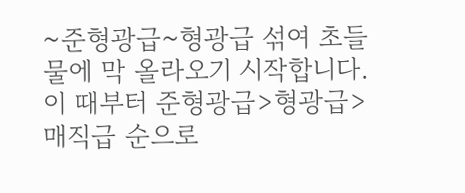~준형광급~형광급 섞여 초들물에 막 올라오기 시작합니다.
이 때부터 준형광급>형광급>매직급 순으로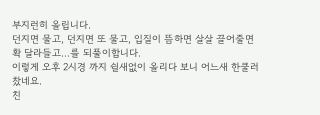부지런히 올립니다.
던지면 물고, 던지면 또 물고, 입질이 뜸하면 살살 끌어줄면 확 달라들고...를 되풀이합니다.
이렇게 오후 2시경 까지 쉴새없이 올리다 보니 어느새 한쿨러 찼네요.
친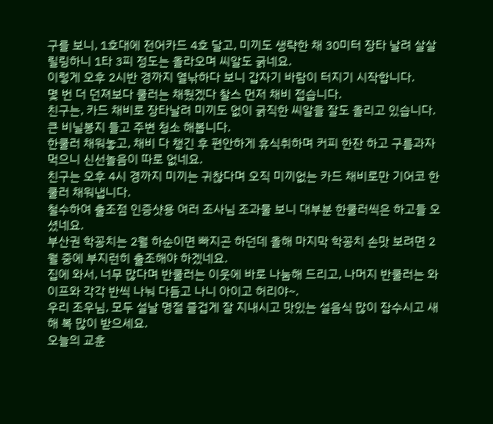구를 보니, 1호대에 전어카드 4호 달고, 미끼도 생략한 채 30미터 장타 날려 살살 릴링하니 1타 3피 정도는 올라오며 씨알도 굵네요.
이렇게 오후 2시반 경까지 열낚하다 보니 갑자기 바람이 터지기 시작합니다.
몇 번 더 던져보다 쿨러는 채웠겠다 찰스 먼저 채비 접습니다.
친구는, 카드 채비로 장타날려 미끼도 없이 굵직한 씨알을 잘도 올리고 있습니다.
큰 비닐봉지 들고 주변 청소 해봅니다.
한쿨러 채워놓고, 채비 다 챙긴 후 편안하게 휴식취하며 커피 한잔 하고 구름과자 먹으니 신선놀음이 따로 없네요.
친구는 오후 4시 경까지 미끼는 귀찮다며 오직 미끼없는 카드 채비로만 기어코 한쿨러 채워냅니다.
철수하여 출조점 인증샷용 여러 조사님 조과물 보니 대부분 한쿨러씩은 하고들 오셨네요.
부산권 학꽁치는 2월 하순이면 빠지곤 하던데 올해 마지막 학꽁치 손맛 보려면 2월 중에 부지런히 출조해야 하겠네요.
집에 와서, 너무 많다며 반쿨러는 이웃에 바로 나눔해 드리고, 나머지 반쿨러는 와이프와 각각 반씩 나눠 다듬고 나니 아이고 허리야~.
우리 조우님, 모두 설날 명절 즐겁게 잘 지내시고 맛있는 설음식 많이 잡수시고 새해 복 많이 받으세요.
오늘의 교훈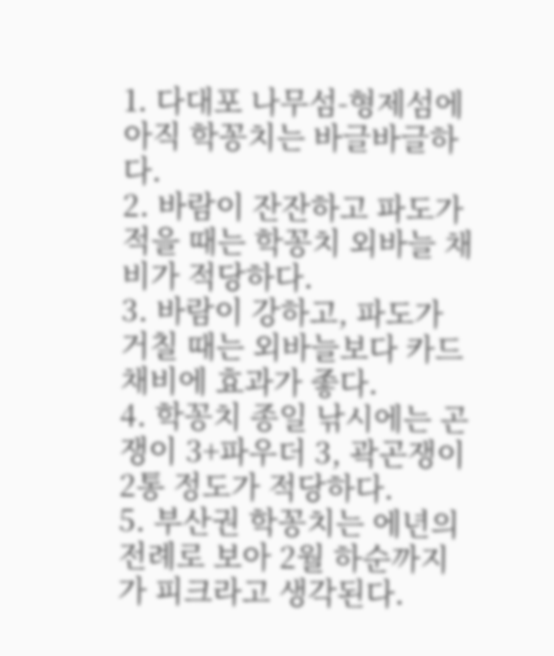1. 다대포 나무섬-형제섬에 아직 학꽁치는 바글바글하다.
2. 바람이 잔잔하고 파도가 적을 때는 학꽁치 외바늘 채비가 적당하다.
3. 바람이 강하고, 파도가 거칠 때는 외바늘보다 카드 채비에 효과가 좋다.
4. 학꽁치 종일 낚시에는 곤쟁이 3+파우더 3, 곽곤쟁이2통 정도가 적당하다.
5. 부산권 학꽁치는 에년의 전례로 보아 2월 하순까지가 피크라고 생각된다.